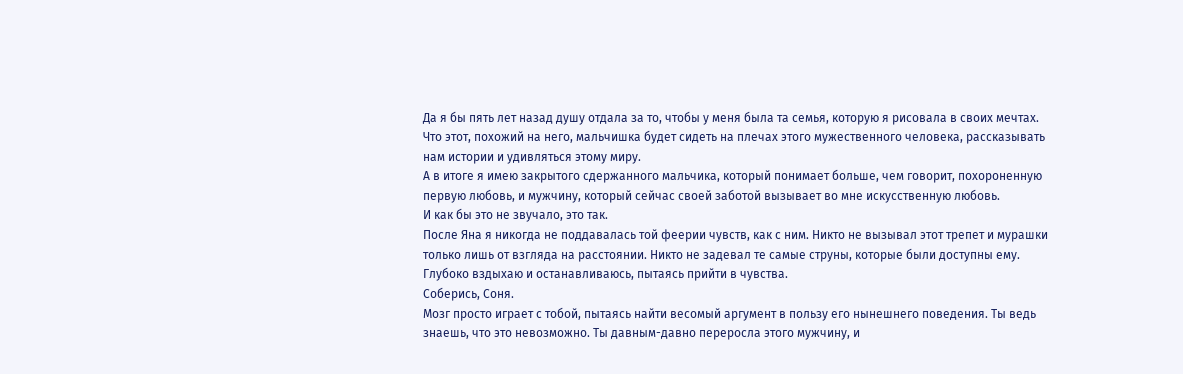Да я бы пять лет назад душу отдала за то, чтобы у меня была та семья, которую я рисовала в своих мечтах. Что этот, похожий на него, мальчишка будет сидеть на плечах этого мужественного человека, рассказывать нам истории и удивляться этому миру.
А в итоге я имею закрытого сдержанного мальчика, который понимает больше, чем говорит, похороненную первую любовь, и мужчину, который сейчас своей заботой вызывает во мне искусственную любовь.
И как бы это не звучало, это так.
После Яна я никогда не поддавалась той феерии чувств, как с ним. Никто не вызывал этот трепет и мурашки только лишь от взгляда на расстоянии. Никто не задевал те самые струны, которые были доступны ему.
Глубоко вздыхаю и останавливаюсь, пытаясь прийти в чувства.
Соберись, Соня.
Мозг просто играет с тобой, пытаясь найти весомый аргумент в пользу его нынешнего поведения. Ты ведь знаешь, что это невозможно. Ты давным-давно переросла этого мужчину, и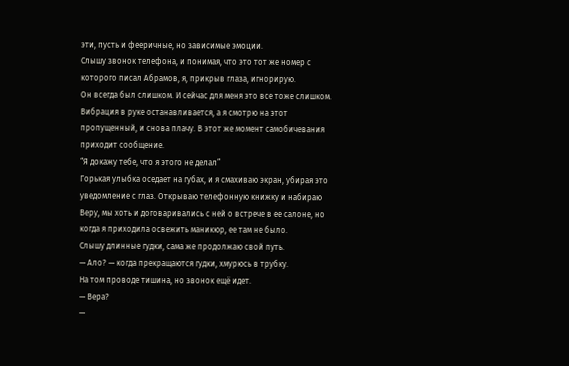эти, пусть и фееричные, но зависимые эмоции.
Слышу звонок телефона, и понимая, что это тот же номер с которого писал Абрамов, я, прикрыв глаза, игнорирую.
Он всегда был слишком. И сейчас для меня это все тоже слишком.
Вибрация в руке останавливается, а я смотрю на этот пропущенный, и снова плачу. В этот же момент самобичевания приходит сообщение.
“Я докажу тебе, что я этого не делал”
Горькая улыбка оседает на губах, и я смахиваю экран, убирая это уведомление с глаз. Открываю телефонную книжку и набираю Веру, мы хоть и договаривались с ней о встрече в ее салоне, но когда я приходила освежить маникюр, ее там не было.
Слышу длинные гудки, сама же продолжаю свой путь.
— Ало? — когда прекращаются гудки, хмурюсь в трубку.
На том проводе тишина, но звонок ещё идет.
— Вера?
—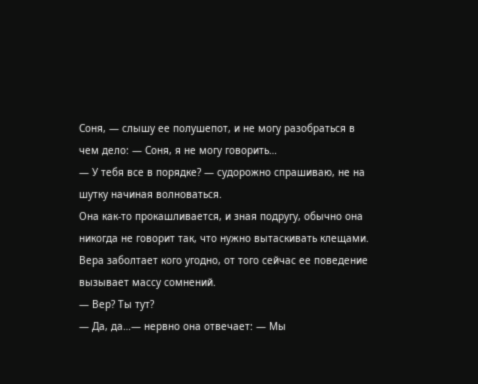Соня, — слышу ее полушепот, и не могу разобраться в чем дело: — Соня, я не могу говорить…
— У тебя все в порядке? — судорожно спрашиваю, не на шутку начиная волноваться.
Она как-то прокашливается, и зная подругу, обычно она никогда не говорит так, что нужно вытаскивать клещами. Вера заболтает кого угодно, от того сейчас ее поведение вызывает массу сомнений.
— Вер? Ты тут?
— Да, да…— нервно она отвечает: — Мы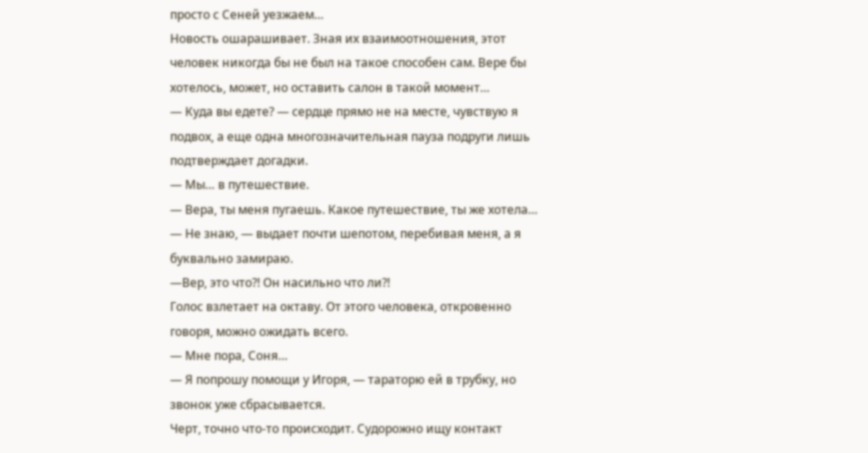просто с Сеней уезжаем…
Новость ошарашивает. Зная их взаимоотношения, этот человек никогда бы не был на такое способен сам. Вере бы хотелось, может, но оставить салон в такой момент…
— Куда вы едете? — сердце прямо не на месте, чувствую я подвох, а еще одна многозначительная пауза подруги лишь подтверждает догадки.
— Мы… в путешествие.
— Вера, ты меня пугаешь. Какое путешествие, ты же хотела…
— Не знаю, — выдает почти шепотом, перебивая меня, а я буквально замираю.
—Вер, это что?! Он насильно что ли?!
Голос взлетает на октаву. От этого человека, откровенно говоря, можно ожидать всего.
— Мне пора, Соня…
— Я попрошу помощи у Игоря, — тараторю ей в трубку, но звонок уже сбрасывается.
Черт, точно что-то происходит. Судорожно ищу контакт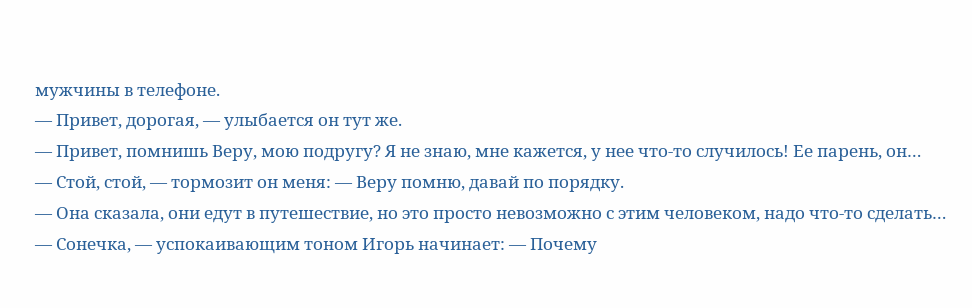мужчины в телефоне.
— Привет, дорогая, — улыбается он тут же.
— Привет, помнишь Веру, мою подругу? Я не знаю, мне кажется, у нее что-то случилось! Ее парень, он…
— Стой, стой, — тормозит он меня: — Веру помню, давай по порядку.
— Она сказала, они едут в путешествие, но это просто невозможно с этим человеком, надо что-то сделать…
— Сонечка, — успокаивающим тоном Игорь начинает: — Почему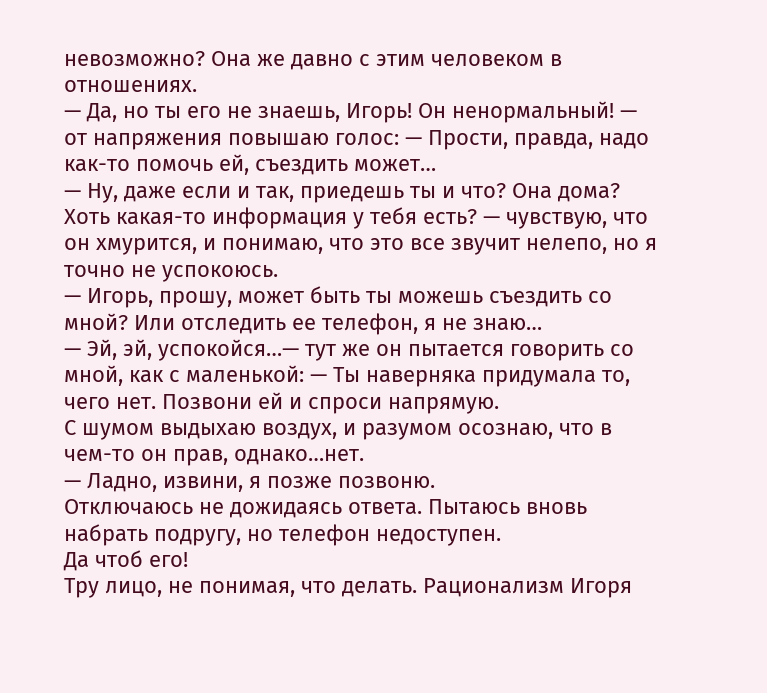невозможно? Она же давно с этим человеком в отношениях.
— Да, но ты его не знаешь, Игорь! Он ненормальный! — от напряжения повышаю голос: — Прости, правда, надо как-то помочь ей, съездить может…
— Ну, даже если и так, приедешь ты и что? Она дома? Хоть какая-то информация у тебя есть? — чувствую, что он хмурится, и понимаю, что это все звучит нелепо, но я точно не успокоюсь.
— Игорь, прошу, может быть ты можешь съездить со мной? Или отследить ее телефон, я не знаю…
— Эй, эй, успокойся…— тут же он пытается говорить со мной, как с маленькой: — Ты наверняка придумала то, чего нет. Позвони ей и спроси напрямую.
С шумом выдыхаю воздух, и разумом осознаю, что в чем-то он прав, однако…нет.
— Ладно, извини, я позже позвоню.
Отключаюсь не дожидаясь ответа. Пытаюсь вновь набрать подругу, но телефон недоступен.
Да чтоб его!
Тру лицо, не понимая, что делать. Рационализм Игоря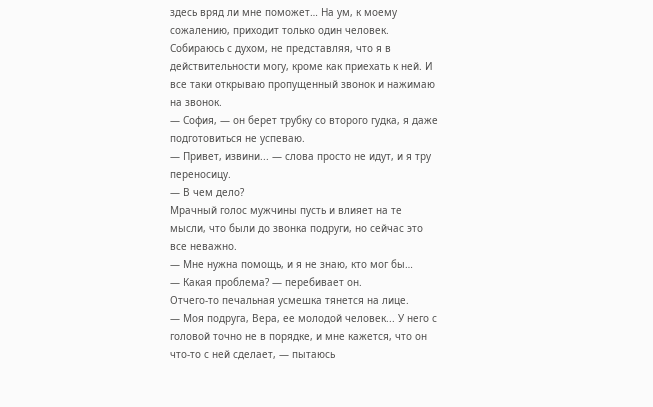здесь вряд ли мне поможет… На ум, к моему сожалению, приходит только один человек.
Собираюсь с духом, не представляя, что я в действительности могу, кроме как приехать к ней. И все таки открываю пропущенный звонок и нажимаю на звонок.
— София, — он берет трубку со второго гудка, я даже подготовиться не успеваю.
— Привет, извини... — слова просто не идут, и я тру переносицу.
— В чем дело?
Мрачный голос мужчины пусть и влияет на те мысли, что были до звонка подруги, но сейчас это все неважно.
— Мне нужна помощь, и я не знаю, кто мог бы…
— Какая проблема? — перебивает он.
Отчего-то печальная усмешка тянется на лице.
— Моя подруга, Вера, ее молодой человек... У него с головой точно не в порядке, и мне кажется, что он что-то с ней сделает, — пытаюсь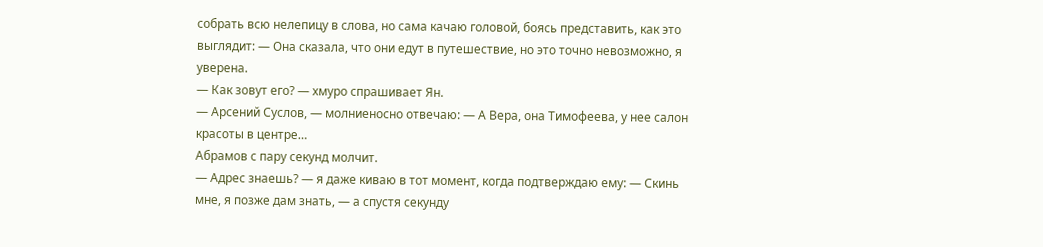собрать всю нелепицу в слова, но сама качаю головой, боясь представить, как это выглядит: — Она сказала, что они едут в путешествие, но это точно невозможно, я уверена.
— Как зовут его? — хмуро спрашивает Ян.
— Арсений Суслов, — молниеносно отвечаю: — А Вера, она Тимофеева, у нее салон красоты в центре…
Абрамов с пару секунд молчит.
— Адрес знаешь? — я даже киваю в тот момент, когда подтверждаю ему: — Скинь мне, я позже дам знать, — а спустя секунду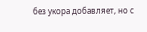без укора добавляет, но с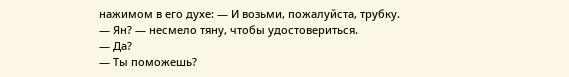нажимом в его духе: — И возьми, пожалуйста, трубку.
— Ян? — несмело тяну, чтобы удостовериться.
— Да?
— Ты поможешь?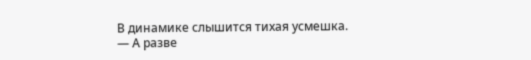В динамике слышится тихая усмешка.
— А разве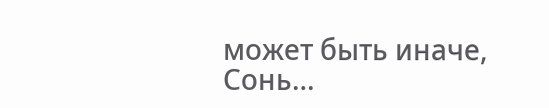может быть иначе, Сонь…